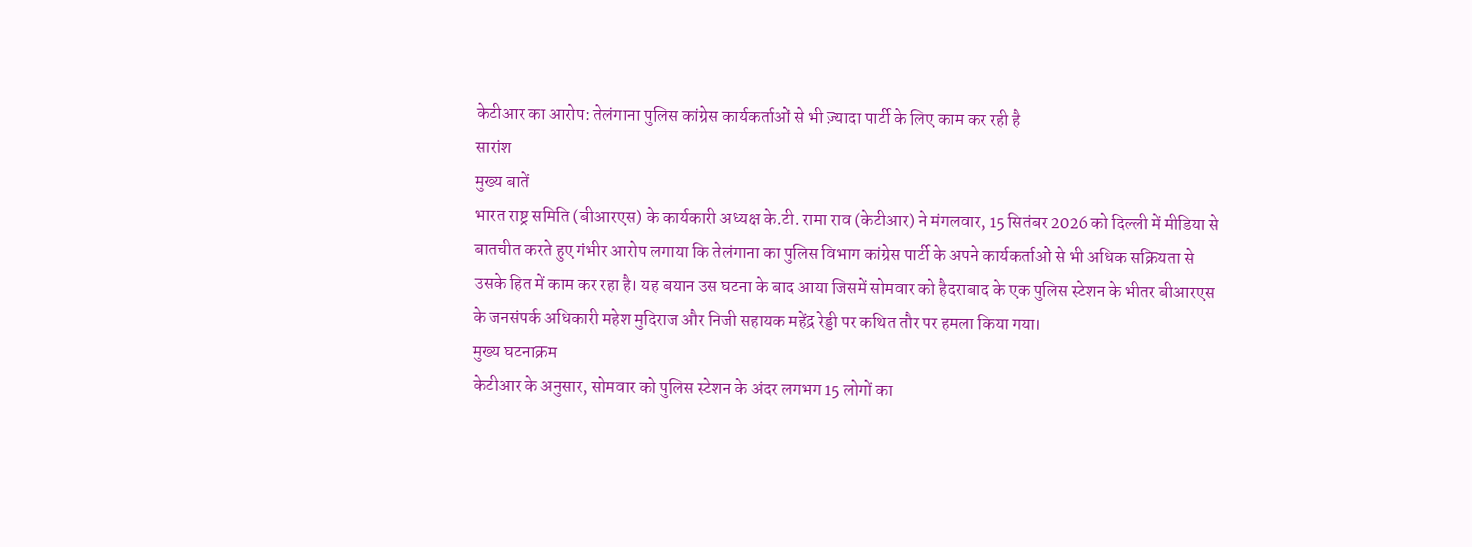केटीआर का आरोप: तेलंगाना पुलिस कांग्रेस कार्यकर्ताओं से भी ज़्यादा पार्टी के लिए काम कर रही है
सारांश
मुख्य बातें
भारत राष्ट्र समिति (बीआरएस) के कार्यकारी अध्यक्ष के.टी. रामा राव (केटीआर) ने मंगलवार, 15 सितंबर 2026 को दिल्ली में मीडिया से बातचीत करते हुए गंभीर आरोप लगाया कि तेलंगाना का पुलिस विभाग कांग्रेस पार्टी के अपने कार्यकर्ताओं से भी अधिक सक्रियता से उसके हित में काम कर रहा है। यह बयान उस घटना के बाद आया जिसमें सोमवार को हैदराबाद के एक पुलिस स्टेशन के भीतर बीआरएस के जनसंपर्क अधिकारी महेश मुदिराज और निजी सहायक महेंद्र रेड्डी पर कथित तौर पर हमला किया गया।
मुख्य घटनाक्रम
केटीआर के अनुसार, सोमवार को पुलिस स्टेशन के अंदर लगभग 15 लोगों का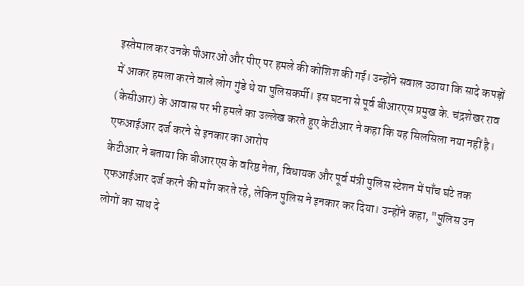इस्तेमाल कर उनके पीआरओ और पीए पर हमले की कोशिश की गई। उन्होंने सवाल उठाया कि सादे कपड़ों में आकर हमला करने वाले लोग गुंडे थे या पुलिसकर्मी। इस घटना से पूर्व बीआरएस प्रमुख के. चंद्रशेखर राव (केसीआर) के आवास पर भी हमले का उल्लेख करते हुए केटीआर ने कहा कि यह सिलसिला नया नहीं है।
एफआईआर दर्ज करने से इनकार का आरोप
केटीआर ने बताया कि बीआरएस के वरिष्ठ नेता, विधायक और पूर्व मंत्री पुलिस स्टेशन में पाँच घंटे तक एफआईआर दर्ज करने की माँग करते रहे, लेकिन पुलिस ने इनकार कर दिया। उन्होंने कहा, "पुलिस उन लोगों का साथ दे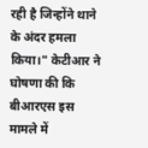रही है जिन्होंने थाने के अंदर हमला किया।" केटीआर ने घोषणा की कि बीआरएस इस मामले में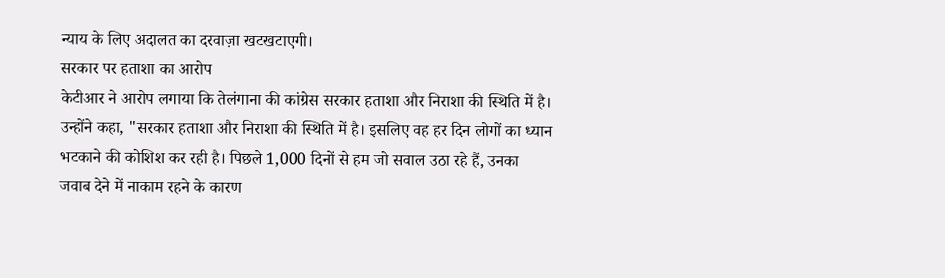न्याय के लिए अदालत का दरवाज़ा खटखटाएगी।
सरकार पर हताशा का आरोप
केटीआर ने आरोप लगाया कि तेलंगाना की कांग्रेस सरकार हताशा और निराशा की स्थिति में है। उन्होंने कहा, "सरकार हताशा और निराशा की स्थिति में है। इसलिए वह हर दिन लोगों का ध्यान भटकाने की कोशिश कर रही है। पिछले 1,000 दिनों से हम जो सवाल उठा रहे हैं, उनका जवाब देने में नाकाम रहने के कारण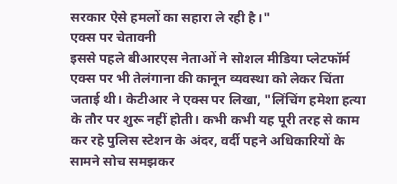सरकार ऐसे हमलों का सहारा ले रही है।"
एक्स पर चेतावनी
इससे पहले बीआरएस नेताओं ने सोशल मीडिया प्लेटफॉर्म एक्स पर भी तेलंगाना की कानून व्यवस्था को लेकर चिंता जताई थी। केटीआर ने एक्स पर लिखा, "लिंचिंग हमेशा हत्या के तौर पर शुरू नहीं होती। कभी कभी यह पूरी तरह से काम कर रहे पुलिस स्टेशन के अंदर, वर्दी पहने अधिकारियों के सामने सोच समझकर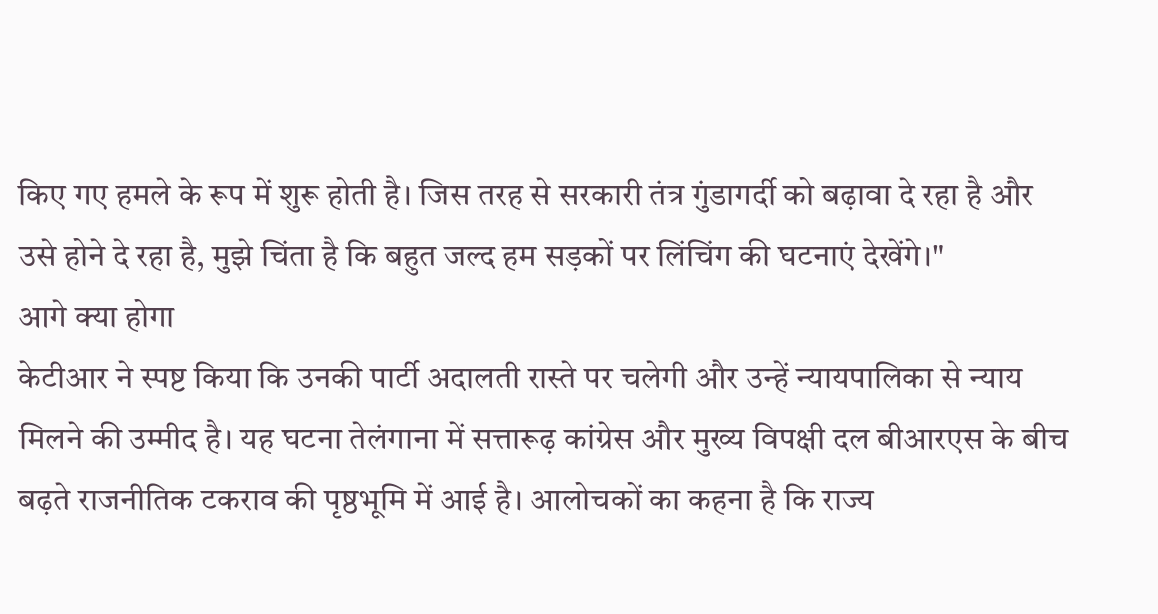किए गए हमले के रूप में शुरू होती है। जिस तरह से सरकारी तंत्र गुंडागर्दी को बढ़ावा दे रहा है और उसे होने दे रहा है, मुझे चिंता है कि बहुत जल्द हम सड़कों पर लिंचिंग की घटनाएं देखेंगे।"
आगे क्या होगा
केटीआर ने स्पष्ट किया कि उनकी पार्टी अदालती रास्ते पर चलेगी और उन्हें न्यायपालिका से न्याय मिलने की उम्मीद है। यह घटना तेलंगाना में सत्तारूढ़ कांग्रेस और मुख्य विपक्षी दल बीआरएस के बीच बढ़ते राजनीतिक टकराव की पृष्ठभूमि में आई है। आलोचकों का कहना है कि राज्य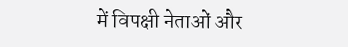में विपक्षी नेताओं और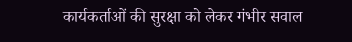कार्यकर्ताओं की सुरक्षा को लेकर गंभीर सवाल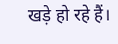खड़े हो रहे हैं।